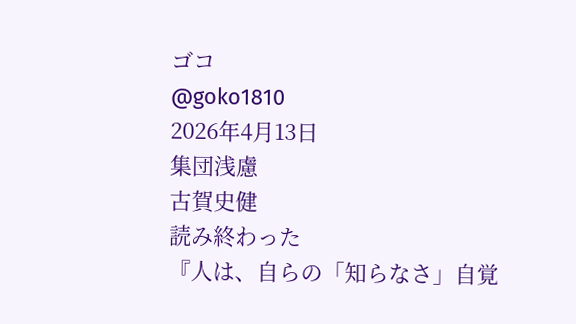ゴコ
@goko1810
2026年4月13日
集団浅慮
古賀史健
読み終わった
『人は、自らの「知らなさ」自覚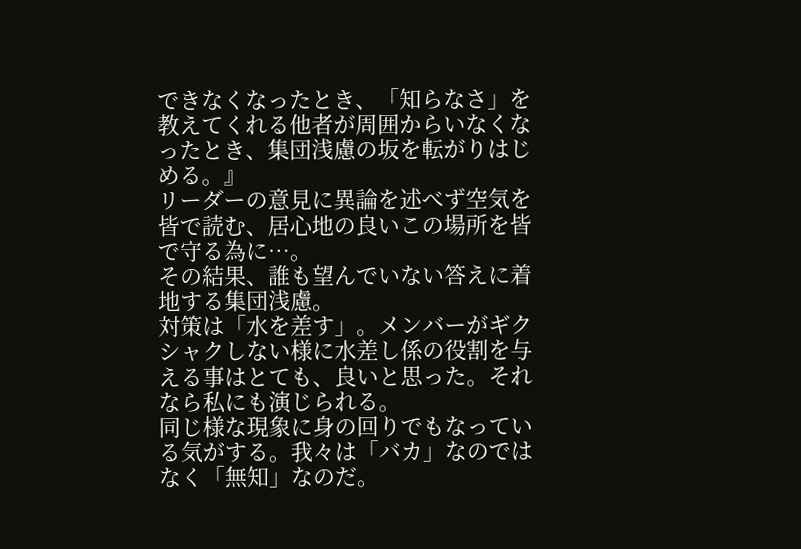できなくなったとき、「知らなさ」を教えてくれる他者が周囲からいなくなったとき、集団浅慮の坂を転がりはじめる。』
リーダーの意見に異論を述べず空気を皆で読む、居心地の良いこの場所を皆で守る為に…。
その結果、誰も望んでいない答えに着地する集団浅慮。
対策は「水を差す」。メンバーがギクシャクしない様に水差し係の役割を与える事はとても、良いと思った。それなら私にも演じられる。
同じ様な現象に身の回りでもなっている気がする。我々は「バカ」なのではなく「無知」なのだ。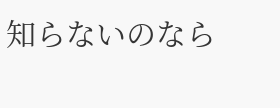知らないのなら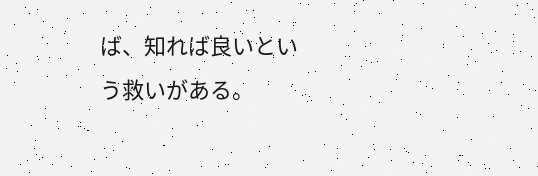ば、知れば良いという救いがある。